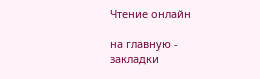Чтение онлайн

на главную - закладки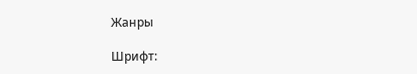Жанры

Шрифт: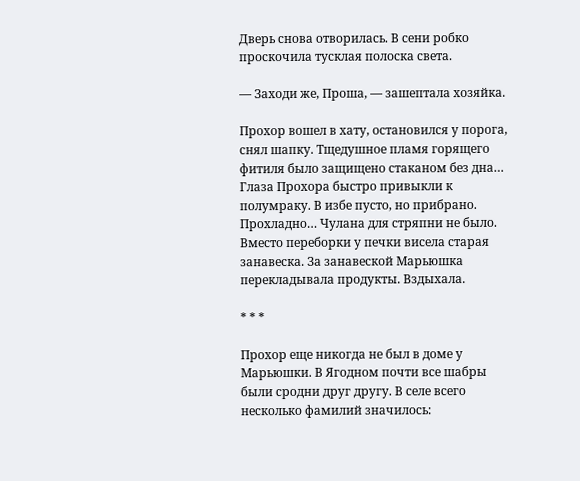Дверь снова отворилась. В сени робко проскочила тусклая полоска света.

— Заходи же, Проша, — зашептала хозяйка.

Прохор вошел в хату, остановился у порога, снял шапку. Тщедушное пламя горящего фитиля было защищено стаканом без дна… Глаза Прохора быстро привыкли к полумраку. В избе пусто, но прибрано. Прохладно… Чулана для стряпни не было. Вместо переборки у печки висела старая занавеска. За занавеской Марьюшка перекладывала продукты. Вздыхала.

* * *

Прохор еще никогда не был в доме у Марьюшки. В Ягодном почти все шабры были сродни друг другу. В селе всего несколько фамилий значилось: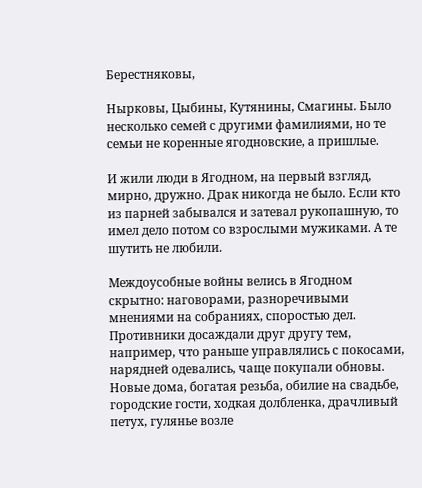Берестняковы,

Нырковы, Цыбины, Кутянины, Смагины. Было несколько семей с другими фамилиями, но те семьи не коренные ягодновские, а пришлые.

И жили люди в Ягодном, на первый взгляд, мирно, дружно. Драк никогда не было. Если кто из парней забывался и затевал рукопашную, то имел дело потом со взрослыми мужиками. А те шутить не любили.

Междоусобные войны велись в Ягодном скрытно: наговорами, разноречивыми мнениями на собраниях, споростью дел. Противники досаждали друг другу тем, например, что раньше управлялись с покосами, нарядней одевались, чаще покупали обновы. Новые дома, богатая резьба, обилие на свадьбе, городские гости, ходкая долбленка, драчливый петух, гулянье возле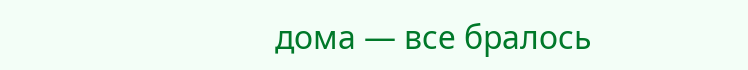дома — все бралось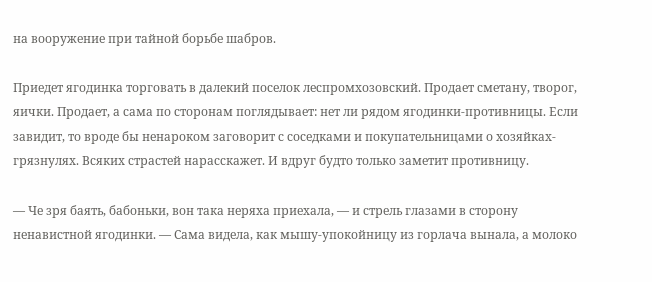на вооружение при тайной борьбе шабров.

Приедет ягодинка торговать в далекий поселок леспромхозовский. Продает сметану, творог, яички. Продает, а сама по сторонам поглядывает: нет ли рядом ягодинки-противницы. Если завидит, то вроде бы ненароком заговорит с соседками и покупательницами о хозяйках-грязнулях. Всяких страстей нарасскажет. И вдруг будто только заметит противницу.

— Че зря баять, бабоньки, вон така неряха приехала, — и стрель глазами в сторону ненавистной ягодинки. — Сама видела, как мышу-упокойницу из горлача вынала, а молоко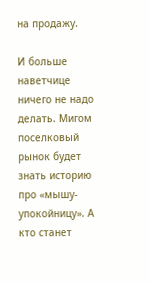на продажу.

И больше наветчице ничего не надо делать. Мигом поселковый рынок будет знать историю про «мышу-упокойницу». А кто станет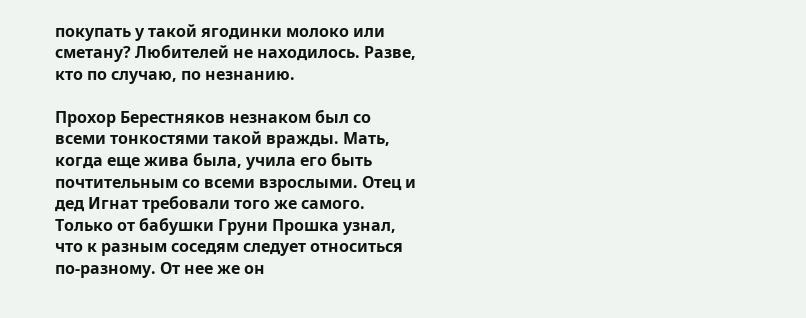покупать у такой ягодинки молоко или сметану? Любителей не находилось. Разве, кто по случаю, по незнанию.

Прохор Берестняков незнаком был со всеми тонкостями такой вражды. Мать, когда еще жива была, учила его быть почтительным со всеми взрослыми. Отец и дед Игнат требовали того же самого. Только от бабушки Груни Прошка узнал, что к разным соседям следует относиться по-разному. От нее же он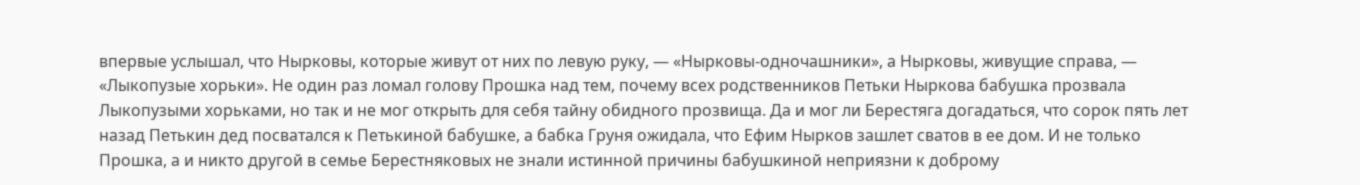впервые услышал, что Нырковы, которые живут от них по левую руку, — «Нырковы-одночашники», а Нырковы, живущие справа, — «Лыкопузые хорьки». Не один раз ломал голову Прошка над тем, почему всех родственников Петьки Ныркова бабушка прозвала Лыкопузыми хорьками, но так и не мог открыть для себя тайну обидного прозвища. Да и мог ли Берестяга догадаться, что сорок пять лет назад Петькин дед посватался к Петькиной бабушке, а бабка Груня ожидала, что Ефим Нырков зашлет сватов в ее дом. И не только Прошка, а и никто другой в семье Берестняковых не знали истинной причины бабушкиной неприязни к доброму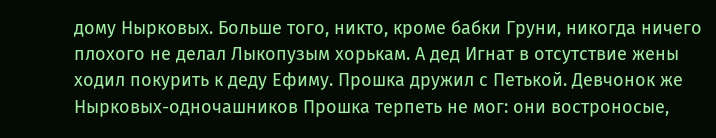дому Нырковых. Больше того, никто, кроме бабки Груни, никогда ничего плохого не делал Лыкопузым хорькам. А дед Игнат в отсутствие жены ходил покурить к деду Ефиму. Прошка дружил с Петькой. Девчонок же Нырковых-одночашников Прошка терпеть не мог: они востроносые,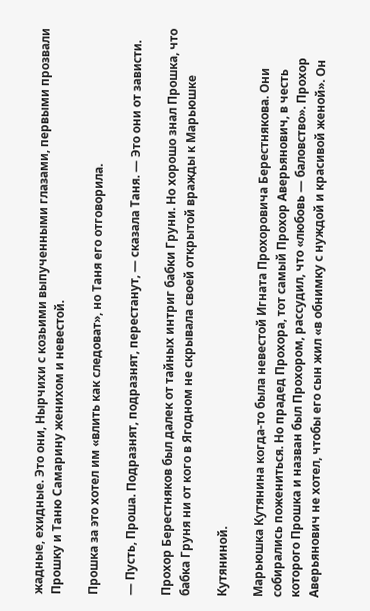жадные, ехидные. Это они, Нырчихи с козьими выпученными глазами, первыми прозвали Прошку и Таню Самарину женихом и невестой.

Прошка за это хотел им «влить как следоват», но Таня его отговорила.

— Пусть, Проша. Подразнят, подразнят, перестанут, — сказала Таня. — Это они от зависти.

Прохор Берестняков был далек от тайных интриг бабки Груни. Но хорошо знал Прошка, что бабка Груня ни от кого в Ягодном не скрывала своей открытой вражды к Марьюшке

Кутяниной.

Марьюшка Кутянина когда-то была невестой Игната Прохоровича Берестнякова. Они собирались пожениться. Но прадед Прохора, тот самый Прохор Аверьянович, в честь которого Прошка и назван был Прохором, рассудил, что «любовь — баловство». Прохор Аверьянович не хотел, чтобы его сын жил «в обнимку с нуждой и красивой женой». Он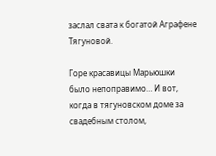заслал свата к богатой Аграфене Тягуновой.

Горе красавицы Марьюшки было непоправимо… И вот, когда в тягуновском доме за свадебным столом,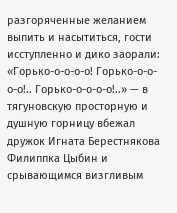разгоряченные желанием выпить и насытиться, гости исступленно и дико заорали: «Горько-о-о-о-о! Горько-о-о-о-о!.. Горько-о-о-о-о!..» — в тягуновскую просторную и душную горницу вбежал дружок Игната Берестнякова Филиппка Цыбин и срывающимся визгливым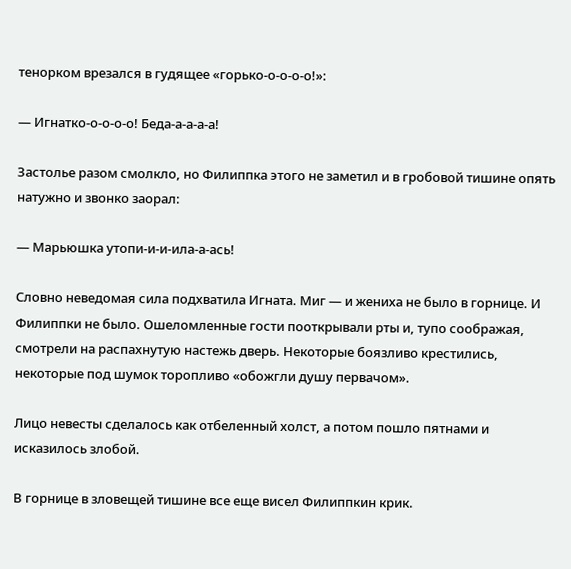тенорком врезался в гудящее «горько-о-о-о-о!»:

— Игнатко-о-о-о-о! Беда-а-а-а-а!

Застолье разом смолкло, но Филиппка этого не заметил и в гробовой тишине опять натужно и звонко заорал:

— Марьюшка утопи-и-и-ила-а-ась!

Словно неведомая сила подхватила Игната. Миг — и жениха не было в горнице. И Филиппки не было. Ошеломленные гости пооткрывали рты и, тупо соображая, смотрели на распахнутую настежь дверь. Некоторые боязливо крестились, некоторые под шумок торопливо «обожгли душу первачом».

Лицо невесты сделалось как отбеленный холст, а потом пошло пятнами и исказилось злобой.

В горнице в зловещей тишине все еще висел Филиппкин крик.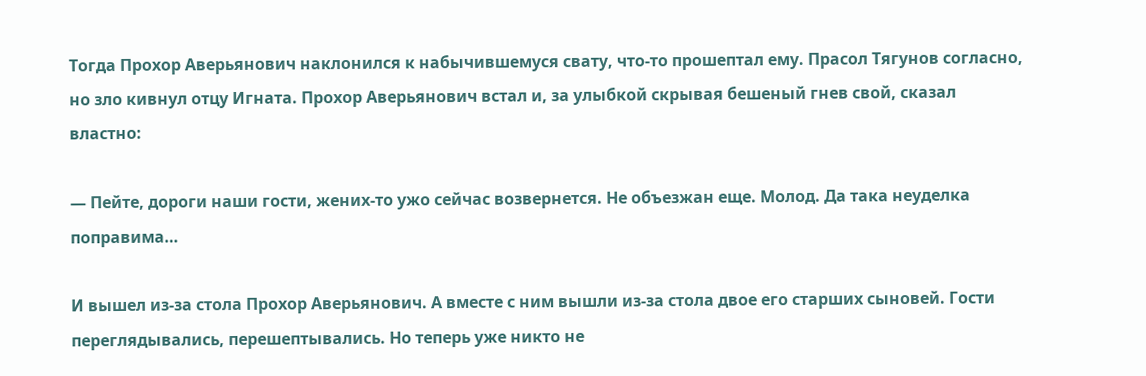Тогда Прохор Аверьянович наклонился к набычившемуся свату, что-то прошептал ему. Прасол Тягунов согласно, но зло кивнул отцу Игната. Прохор Аверьянович встал и, за улыбкой скрывая бешеный гнев свой, сказал властно:

— Пейте, дороги наши гости, жених-то ужо сейчас возвернется. Не объезжан еще. Молод. Да така неуделка поправима…

И вышел из-за стола Прохор Аверьянович. А вместе с ним вышли из-за стола двое его старших сыновей. Гости переглядывались, перешептывались. Но теперь уже никто не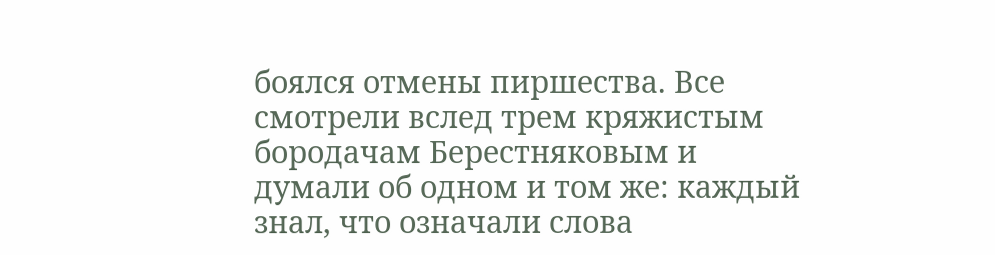боялся отмены пиршества. Все смотрели вслед трем кряжистым бородачам Берестняковым и думали об одном и том же: каждый знал, что означали слова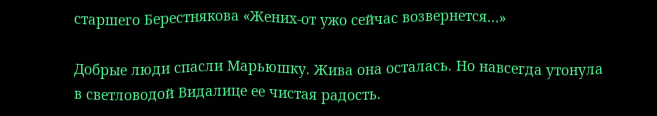старшего Берестнякова «Жених-от ужо сейчас возвернется…»

Добрые люди спасли Марьюшку. Жива она осталась. Но навсегда утонула в светловодой Видалице ее чистая радость.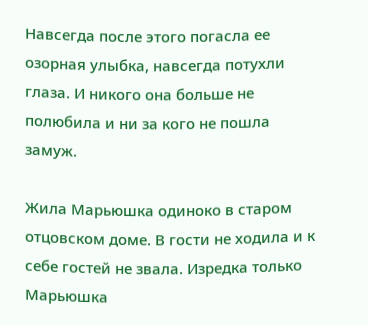Навсегда после этого погасла ее озорная улыбка, навсегда потухли глаза. И никого она больше не полюбила и ни за кого не пошла замуж.

Жила Марьюшка одиноко в старом отцовском доме. В гости не ходила и к себе гостей не звала. Изредка только Марьюшка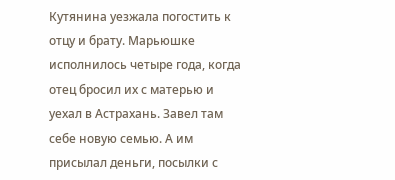Кутянина уезжала погостить к отцу и брату. Марьюшке исполнилось четыре года, когда отец бросил их с матерью и уехал в Астрахань. Завел там себе новую семью. А им присылал деньги, посылки с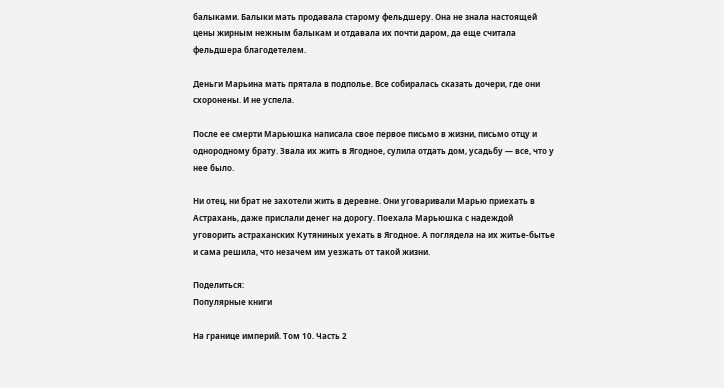балыками. Балыки мать продавала старому фельдшеру. Она не знала настоящей цены жирным нежным балыкам и отдавала их почти даром, да еще считала фельдшера благодетелем.

Деньги Марьина мать прятала в подполье. Все собиралась сказать дочери, где они схоронены. И не успела.

После ее смерти Марьюшка написала свое первое письмо в жизни, письмо отцу и однородному брату. Звала их жить в Ягодное, сулила отдать дом, усадьбу — все, что у нее было.

Ни отец, ни брат не захотели жить в деревне. Они уговаривали Марью приехать в Астрахань, даже прислали денег на дорогу. Поехала Марьюшка с надеждой уговорить астраханских Кутяниных уехать в Ягодное. А поглядела на их житье-бытье и сама решила, что незачем им уезжать от такой жизни.

Поделиться:
Популярные книги

На границе империй. Том 10. Часть 2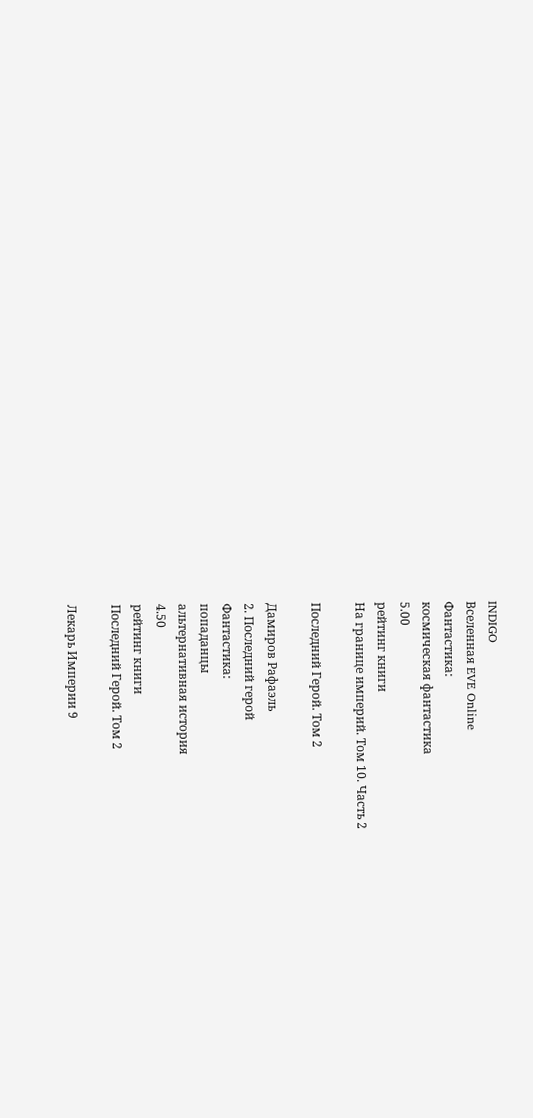INDIGO
Вселенная EVE Online
Фантастика:
космическая фантастика
5.00
рейтинг книги
На границе империй. Том 10. Часть 2

Последний Герой. Том 2

Дамиров Рафаэль
2. Последний герой
Фантастика:
попаданцы
альтернативная история
4.50
рейтинг книги
Последний Герой. Том 2

Лекарь Империи 9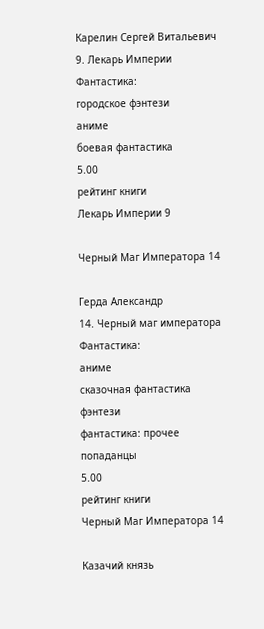Карелин Сергей Витальевич
9. Лекарь Империи
Фантастика:
городское фэнтези
аниме
боевая фантастика
5.00
рейтинг книги
Лекарь Империи 9

Черный Маг Императора 14

Герда Александр
14. Черный маг императора
Фантастика:
аниме
сказочная фантастика
фэнтези
фантастика: прочее
попаданцы
5.00
рейтинг книги
Черный Маг Императора 14

Казачий князь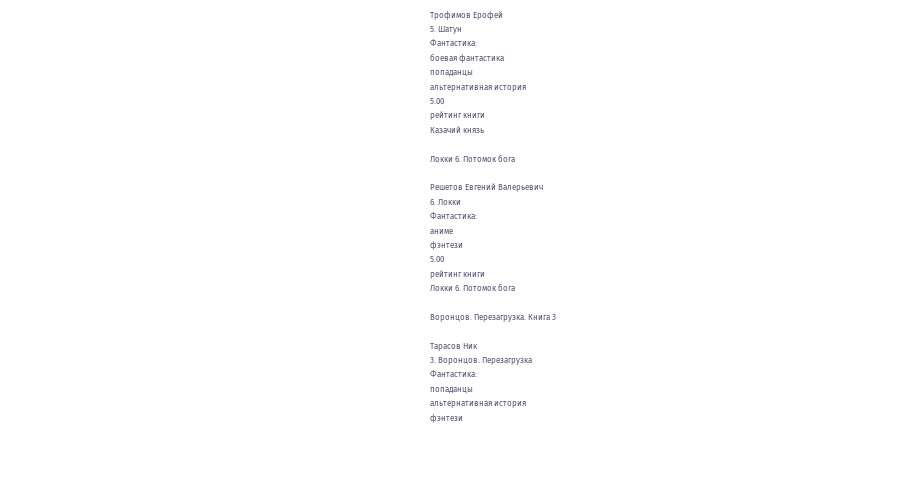Трофимов Ерофей
5. Шатун
Фантастика:
боевая фантастика
попаданцы
альтернативная история
5.00
рейтинг книги
Казачий князь

Локки 6. Потомок бога

Решетов Евгений Валерьевич
6. Локки
Фантастика:
аниме
фэнтези
5.00
рейтинг книги
Локки 6. Потомок бога

Воронцов. Перезагрузка. Книга 3

Тарасов Ник
3. Воронцов. Перезагрузка
Фантастика:
попаданцы
альтернативная история
фэнтези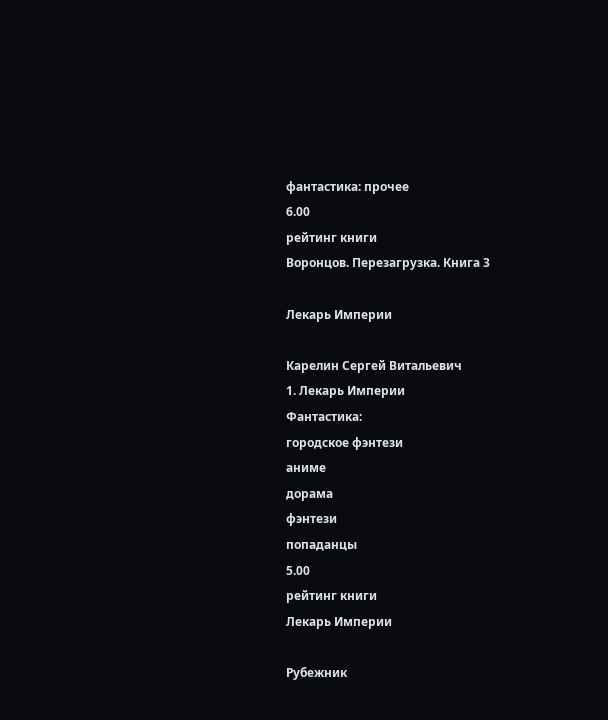фантастика: прочее
6.00
рейтинг книги
Воронцов. Перезагрузка. Книга 3

Лекарь Империи

Карелин Сергей Витальевич
1. Лекарь Империи
Фантастика:
городское фэнтези
аниме
дорама
фэнтези
попаданцы
5.00
рейтинг книги
Лекарь Империи

Рубежник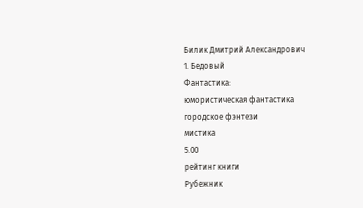Билик Дмитрий Александрович
1. Бедовый
Фантастика:
юмористическая фантастика
городское фэнтези
мистика
5.00
рейтинг книги
Рубежник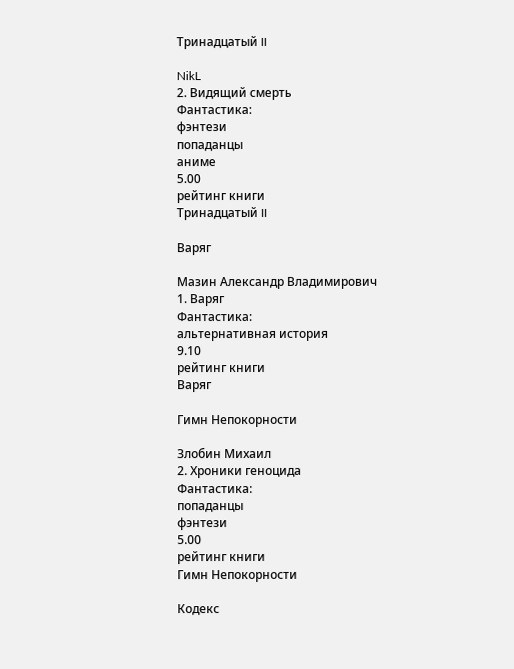Тринадцатый II

NikL
2. Видящий смерть
Фантастика:
фэнтези
попаданцы
аниме
5.00
рейтинг книги
Тринадцатый II

Варяг

Мазин Александр Владимирович
1. Варяг
Фантастика:
альтернативная история
9.10
рейтинг книги
Варяг

Гимн Непокорности

Злобин Михаил
2. Хроники геноцида
Фантастика:
попаданцы
фэнтези
5.00
рейтинг книги
Гимн Непокорности

Кодекс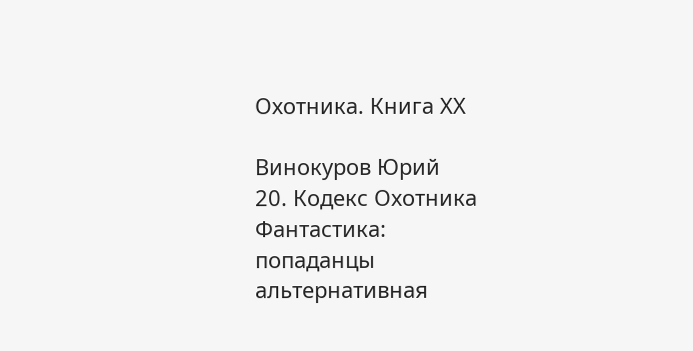Охотника. Книга ХХ

Винокуров Юрий
20. Кодекс Охотника
Фантастика:
попаданцы
альтернативная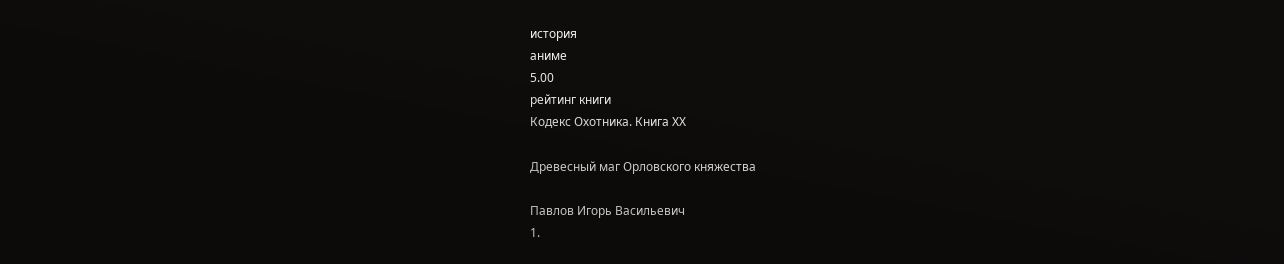история
аниме
5.00
рейтинг книги
Кодекс Охотника. Книга ХХ

Древесный маг Орловского княжества

Павлов Игорь Васильевич
1.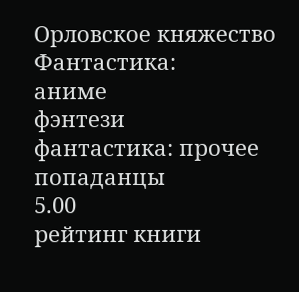Орловское княжество
Фантастика:
аниме
фэнтези
фантастика: прочее
попаданцы
5.00
рейтинг книги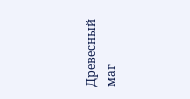Древесный маг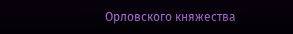Орловского княжества